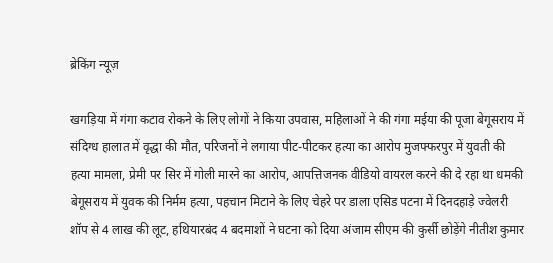ब्रेकिंग न्यूज़

खगड़िया में गंगा कटाव रोकने के लिए लोगों ने किया उपवास, महिलाओं ने की गंगा मईया की पूजा बेगूसराय में संदिग्ध हालात में वृद्धा की मौत, परिजनों ने लगाया पीट-पीटकर हत्या का आरोप मुजफ्फरपुर में युवती की हत्या मामला, प्रेमी पर सिर में गोली मारने का आरोप, आपत्तिजनक वीडियो वायरल करने की दे रहा था धमकी बेगूसराय में युवक की निर्मम हत्या, पहचान मिटाने के लिए चेहरे पर डाला एसिड पटना में दिनदहाड़े ज्वेलरी शॉप से 4 लाख की लूट, हथियारबंद 4 बदमाशों ने घटना को दिया अंजाम सीएम की कुर्सी छोड़ेंगे नीतीश कुमार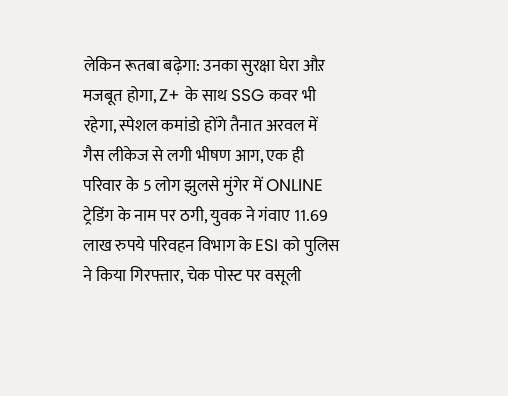लेकिन रूतबा बढ़ेगा: उनका सुरक्षा घेरा औऱ मजबूत होगा, Z+ के साथ SSG कवर भी रहेगा, स्पेशल कमांडो होंगे तैनात अरवल में गैस लीकेज से लगी भीषण आग, एक ही परिवार के 5 लोग झुलसे मुंगेर में ONLINE ट्रेडिंग के नाम पर ठगी, युवक ने गंवाए 11.69 लाख रुपये परिवहन विभाग के ESI को पुलिस ने किया गिरफ्तार, चेक पोस्ट पर वसूली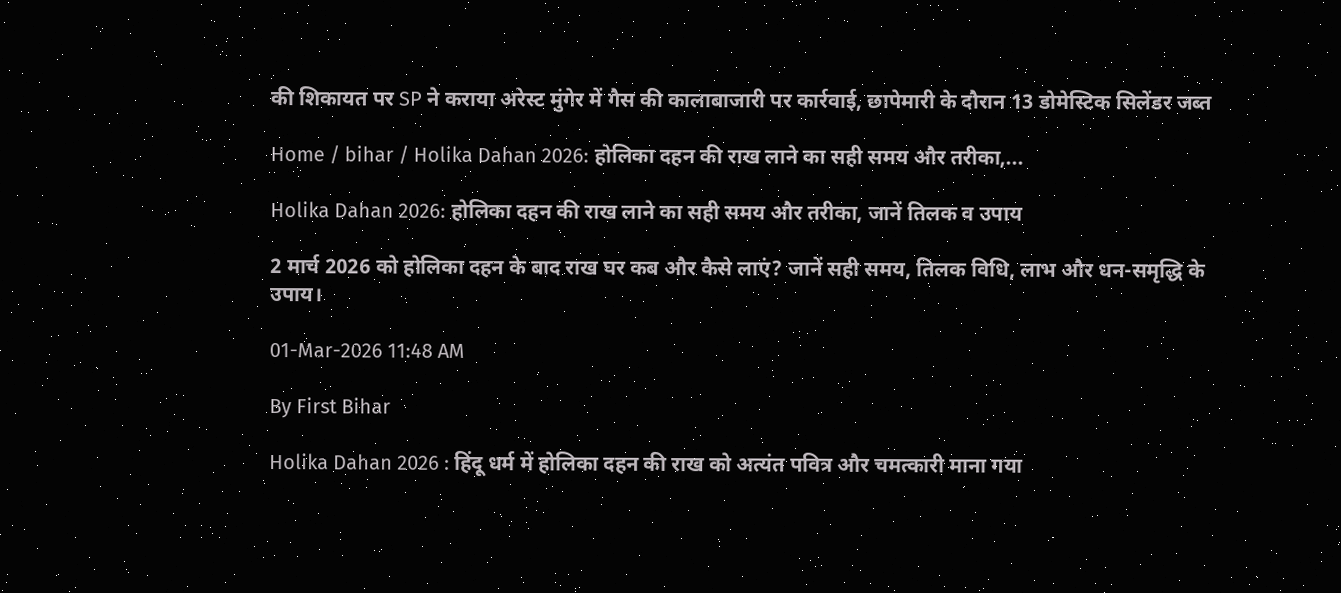की शिकायत पर SP ने कराया अरेस्ट मुंगेर में गैस की कालाबाजारी पर कार्रवाई, छापेमारी के दौरान 13 डोमेस्टिक सिलेंडर जब्त

Home / bihar / Holika Dahan 2026: होलिका दहन की राख लाने का सही समय और तरीका,...

Holika Dahan 2026: होलिका दहन की राख लाने का सही समय और तरीका, जानें तिलक व उपाय

2 मार्च 2026 को होलिका दहन के बाद राख घर कब और कैसे लाएं? जानें सही समय, तिलक विधि, लाभ और धन-समृद्धि के उपाय।

01-Mar-2026 11:48 AM

By First Bihar

Holika Dahan 2026 : हिंदू धर्म में होलिका दहन की राख को अत्यंत पवित्र और चमत्कारी माना गया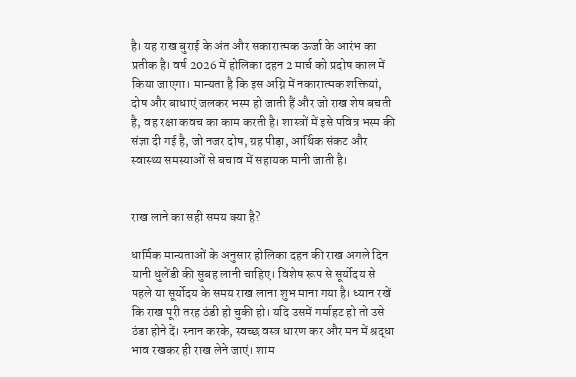है। यह राख बुराई के अंत और सकारात्मक ऊर्जा के आरंभ का प्रतीक है। वर्ष 2026 में होलिका दहन 2 मार्च को प्रदोष काल में किया जाएगा। मान्यता है कि इस अग्नि में नकारात्मक शक्तियां, दोष और बाधाएं जलकर भस्म हो जाती हैं और जो राख शेष बचती है, वह रक्षा कवच का काम करती है। शास्त्रों में इसे पवित्र भस्म की संज्ञा दी गई है, जो नजर दोष, ग्रह पीड़ा, आर्थिक संकट और स्वास्थ्य समस्याओं से बचाव में सहायक मानी जाती है।


राख लाने का सही समय क्या है?

धार्मिक मान्यताओं के अनुसार होलिका दहन की राख अगले दिन यानी धुलेंडी की सुबह लानी चाहिए। विशेष रूप से सूर्योदय से पहले या सूर्योदय के समय राख लाना शुभ माना गया है। ध्यान रखें कि राख पूरी तरह ठंडी हो चुकी हो। यदि उसमें गर्माहट हो तो उसे ठंडा होने दें। स्नान करके, स्वच्छ वस्त्र धारण कर और मन में श्रद्धा भाव रखकर ही राख लेने जाएं। शाम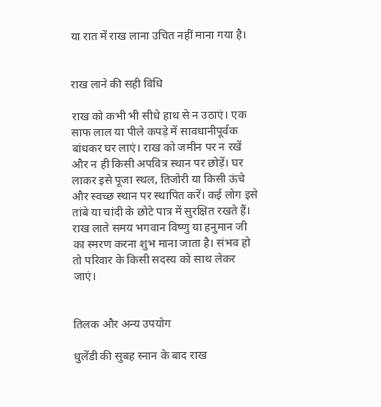या रात में राख लाना उचित नहीं माना गया है।


राख लाने की सही विधि

राख को कभी भी सीधे हाथ से न उठाएं। एक साफ लाल या पीले कपड़े में सावधानीपूर्वक बांधकर घर लाएं। राख को जमीन पर न रखें और न ही किसी अपवित्र स्थान पर छोड़ें। घर लाकर इसे पूजा स्थल, तिजोरी या किसी ऊंचे और स्वच्छ स्थान पर स्थापित करें। कई लोग इसे तांबे या चांदी के छोटे पात्र में सुरक्षित रखते हैं। राख लाते समय भगवान विष्णु या हनुमान जी का स्मरण करना शुभ माना जाता है। संभव हो तो परिवार के किसी सदस्य को साथ लेकर जाएं।


तिलक और अन्य उपयोग

धुलेंडी की सुबह स्नान के बाद राख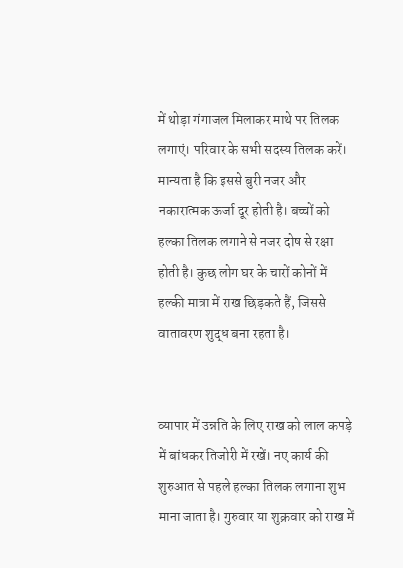में थोड़ा गंगाजल मिलाकर माथे पर तिलक लगाएं। परिवार के सभी सदस्य तिलक करें। मान्यता है कि इससे बुरी नजर और नकारात्मक ऊर्जा दूर होती है। बच्चों को हल्का तिलक लगाने से नजर दोष से रक्षा होती है। कुछ लोग घर के चारों कोनों में हल्की मात्रा में राख छिड़कते हैं, जिससे वातावरण शुद्ध बना रहता है।


व्यापार में उन्नति के लिए राख को लाल कपड़े में बांधकर तिजोरी में रखें। नए कार्य की शुरुआत से पहले हल्का तिलक लगाना शुभ माना जाता है। गुरुवार या शुक्रवार को राख में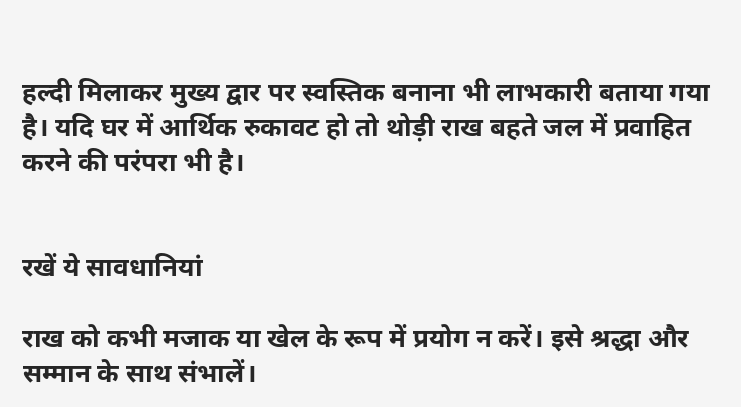हल्दी मिलाकर मुख्य द्वार पर स्वस्तिक बनाना भी लाभकारी बताया गया है। यदि घर में आर्थिक रुकावट हो तो थोड़ी राख बहते जल में प्रवाहित करने की परंपरा भी है।


रखें ये सावधानियां

राख को कभी मजाक या खेल के रूप में प्रयोग न करें। इसे श्रद्धा और सम्मान के साथ संभालें।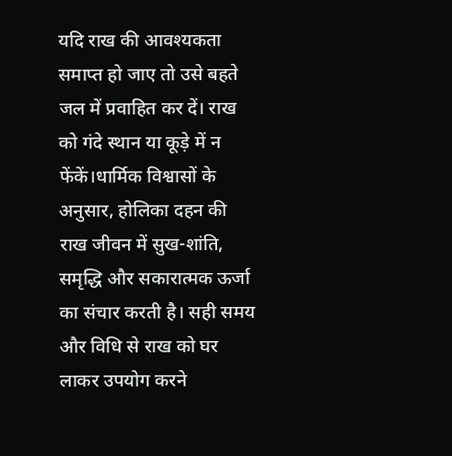यदि राख की आवश्यकता समाप्त हो जाए तो उसे बहते जल में प्रवाहित कर दें। राख को गंदे स्थान या कूड़े में न फेंकें।धार्मिक विश्वासों के अनुसार, होलिका दहन की राख जीवन में सुख-शांति, समृद्धि और सकारात्मक ऊर्जा का संचार करती है। सही समय और विधि से राख को घर लाकर उपयोग करने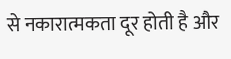से नकारात्मकता दूर होती है और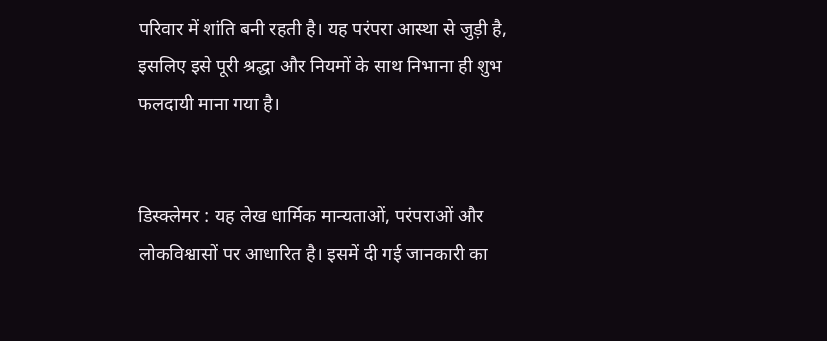परिवार में शांति बनी रहती है। यह परंपरा आस्था से जुड़ी है, इसलिए इसे पूरी श्रद्धा और नियमों के साथ निभाना ही शुभ फलदायी माना गया है।


डिस्क्लेमर : यह लेख धार्मिक मान्यताओं, परंपराओं और लोकविश्वासों पर आधारित है। इसमें दी गई जानकारी का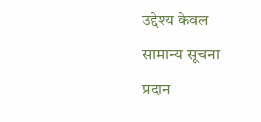उद्देश्य केवल सामान्य सूचना प्रदान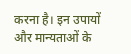करना है। इन उपायों और मान्यताओं के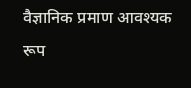वैज्ञानिक प्रमाण आवश्यक रूप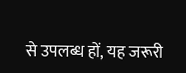से उपलब्ध हों, यह जरूरी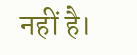नहीं है।